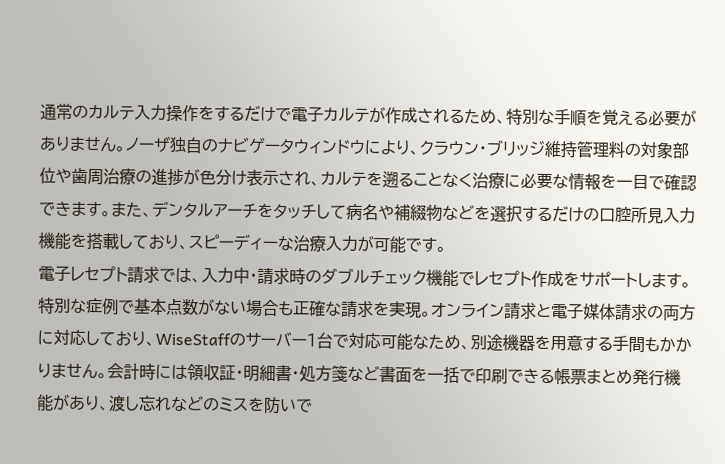通常のカルテ入力操作をするだけで電子カルテが作成されるため、特別な手順を覚える必要がありません。ノーザ独自のナビゲータウィンドウにより、クラウン・ブリッジ維持管理料の対象部位や歯周治療の進捗が色分け表示され、カルテを遡ることなく治療に必要な情報を一目で確認できます。また、デンタルアーチをタッチして病名や補綴物などを選択するだけの口腔所見入力機能を搭載しており、スピーディーな治療入力が可能です。
電子レセプト請求では、入力中・請求時のダブルチェック機能でレセプト作成をサポートします。特別な症例で基本点数がない場合も正確な請求を実現。オンライン請求と電子媒体請求の両方に対応しており、WiseStaffのサーバー1台で対応可能なため、別途機器を用意する手間もかかりません。会計時には領収証・明細書・処方箋など書面を一括で印刷できる帳票まとめ発行機能があり、渡し忘れなどのミスを防いで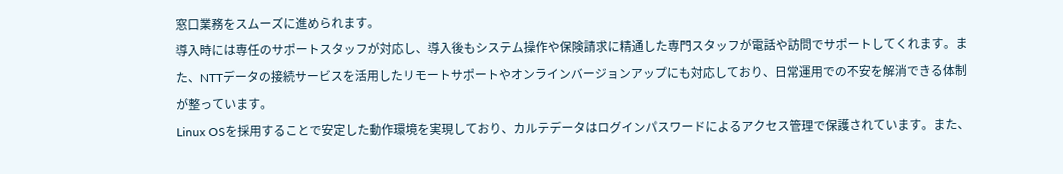窓口業務をスムーズに進められます。
導入時には専任のサポートスタッフが対応し、導入後もシステム操作や保険請求に精通した専門スタッフが電話や訪問でサポートしてくれます。また、NTTデータの接続サービスを活用したリモートサポートやオンラインバージョンアップにも対応しており、日常運用での不安を解消できる体制が整っています。
Linux OSを採用することで安定した動作環境を実現しており、カルテデータはログインパスワードによるアクセス管理で保護されています。また、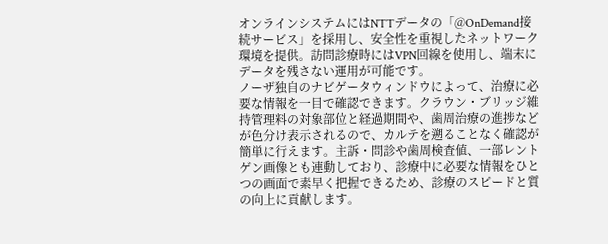オンラインシステムにはNTTデータの「@OnDemand接続サービス」を採用し、安全性を重視したネットワーク環境を提供。訪問診療時にはVPN回線を使用し、端末にデータを残さない運用が可能です。
ノーザ独自のナビゲータウィンドウによって、治療に必要な情報を一目で確認できます。クラウン・ブリッジ維持管理料の対象部位と経過期間や、歯周治療の進捗などが色分け表示されるので、カルテを遡ることなく確認が簡単に行えます。主訴・問診や歯周検査値、一部レントゲン画像とも連動しており、診療中に必要な情報をひとつの画面で素早く把握できるため、診療のスピードと質の向上に貢献します。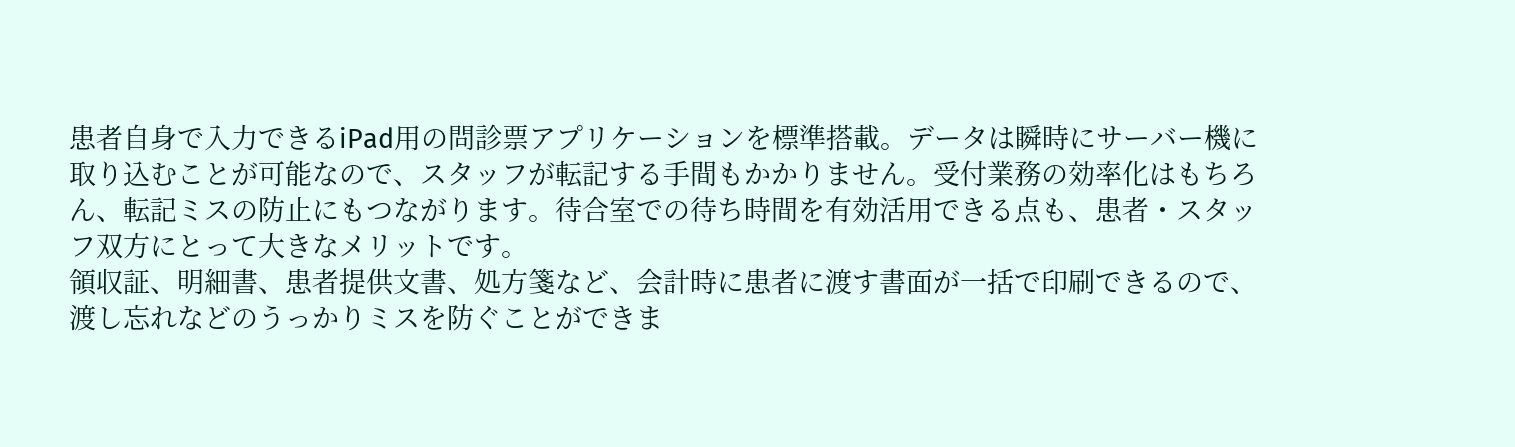患者自身で入力できるiPad用の問診票アプリケーションを標準搭載。データは瞬時にサーバー機に取り込むことが可能なので、スタッフが転記する手間もかかりません。受付業務の効率化はもちろん、転記ミスの防止にもつながります。待合室での待ち時間を有効活用できる点も、患者・スタッフ双方にとって大きなメリットです。
領収証、明細書、患者提供文書、処方箋など、会計時に患者に渡す書面が一括で印刷できるので、渡し忘れなどのうっかりミスを防ぐことができま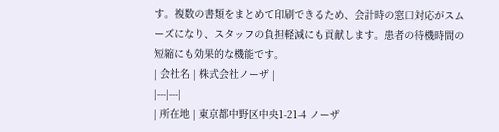す。複数の書類をまとめて印刷できるため、会計時の窓口対応がスムーズになり、スタッフの負担軽減にも貢献します。患者の待機時間の短縮にも効果的な機能です。
| 会社名 | 株式会社ノーザ |
|---|---|
| 所在地 | 東京都中野区中央1-21-4 ノーザ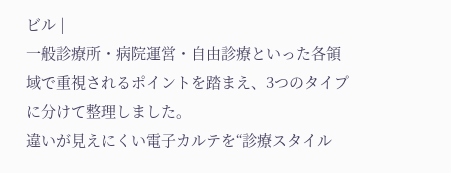ビル |
一般診療所・病院運営・自由診療といった各領域で重視されるポイントを踏まえ、3つのタイプに分けて整理しました。
違いが見えにくい電子カルテを“診療スタイル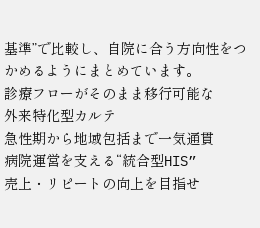基準”で比較し、自院に合う方向性をつかめるようにまとめています。
診療フローがそのまま移行可能な
外来特化型カルテ
急性期から地域包括まで一気通貫
病院運営を支える“統合型HIS”
売上・リピートの向上を目指せ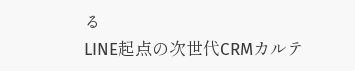る
LINE起点の次世代CRMカルテ